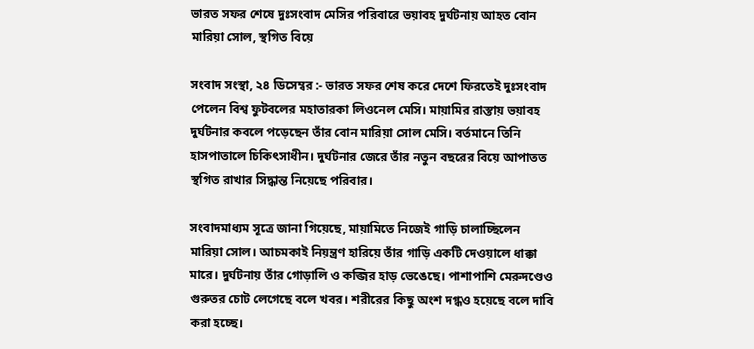ভারত সফর শেষে দুঃসংবাদ মেসির পরিবারে ভয়াবহ দুর্ঘটনায় আহত বোন মারিয়া সোল, স্থগিত বিয়ে

সংবাদ সংস্থা, ২৪ ডিসেম্বর :- ভারত সফর শেষ করে দেশে ফিরতেই দুঃসংবাদ পেলেন বিশ্ব ফুটবলের মহাতারকা লিওনেল মেসি। মায়ামির রাস্তায় ভয়াবহ দুর্ঘটনার কবলে পড়েছেন তাঁর বোন মারিয়া সোল মেসি। বর্তমানে তিনি হাসপাতালে চিকিৎসাধীন। দুর্ঘটনার জেরে তাঁর নতুন বছরের বিয়ে আপাতত স্থগিত রাখার সিদ্ধান্ত নিয়েছে পরিবার।

সংবাদমাধ্যম সূত্রে জানা গিয়েছে, মায়ামিতে নিজেই গাড়ি চালাচ্ছিলেন মারিয়া সোল। আচমকাই নিয়ন্ত্রণ হারিয়ে তাঁর গাড়ি একটি দেওয়ালে ধাক্কা মারে। দুর্ঘটনায় তাঁর গোড়ালি ও কব্জির হাড় ভেঙেছে। পাশাপাশি মেরুদণ্ডেও গুরুতর চোট লেগেছে বলে খবর। শরীরের কিছু অংশ দগ্ধও হয়েছে বলে দাবি করা হচ্ছে।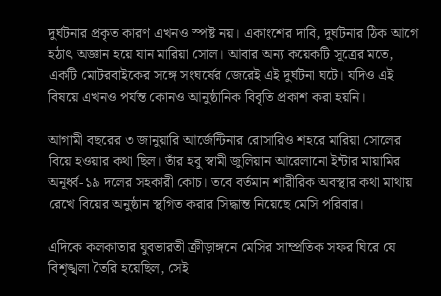দুর্ঘটনার প্রকৃত কারণ এখনও স্পষ্ট নয়। একাংশের দাবি, দুর্ঘটনার ঠিক আগে হঠাৎ অজ্ঞান হয়ে যান মারিয়া সোল। আবার অন্য কয়েকটি সূত্রের মতে, একটি মোটরবাইকের সঙ্গে সংঘর্ষের জেরেই এই দুর্ঘটনা ঘটে। যদিও এই বিষয়ে এখনও পর্যন্ত কোনও আনুষ্ঠানিক বিবৃতি প্রকাশ করা হয়নি।

আগামী বছরের ৩ জানুয়ারি আর্জেন্টিনার রোসারিও শহরে মারিয়া সোলের বিয়ে হওয়ার কথা ছিল। তাঁর হবু স্বামী জুলিয়ান আরেলানো ইন্টার মায়ামির অনূর্ধ্ব-১৯ দলের সহকারী কোচ। তবে বর্তমান শারীরিক অবস্থার কথা মাথায় রেখে বিয়ের অনুষ্ঠান স্থগিত করার সিদ্ধান্ত নিয়েছে মেসি পরিবার।

এদিকে কলকাতার যুবভারতী ক্রীড়াঙ্গনে মেসির সাম্প্রতিক সফর ঘিরে যে বিশৃঙ্খলা তৈরি হয়েছিল, সেই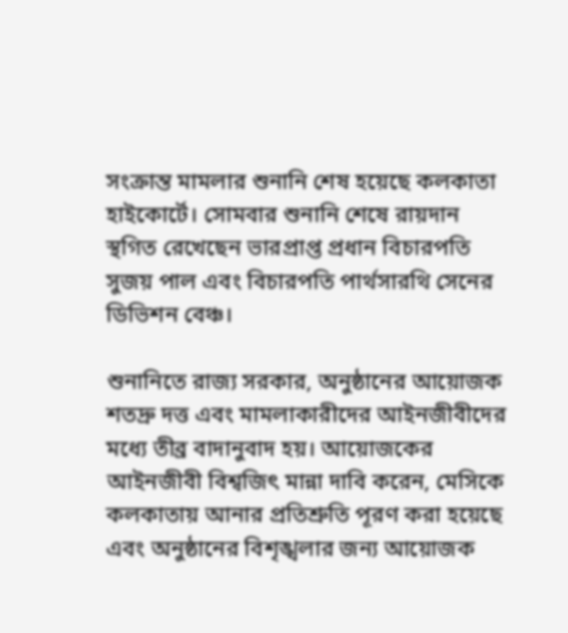সংক্রান্ত মামলার শুনানি শেষ হয়েছে কলকাতা হাইকোর্টে। সোমবার শুনানি শেষে রায়দান স্থগিত রেখেছেন ভারপ্রাপ্ত প্রধান বিচারপতি সুজয় পাল এবং বিচারপতি পার্থসারথি সেনের ডিভিশন বেঞ্চ।

শুনানিতে রাজ্য সরকার, অনুষ্ঠানের আয়োজক শতদ্রু দত্ত এবং মামলাকারীদের আইনজীবীদের মধ্যে তীব্র বাদানুবাদ হয়। আয়োজকের আইনজীবী বিশ্বজিৎ মান্না দাবি করেন, মেসিকে কলকাতায় আনার প্রতিশ্রুতি পূরণ করা হয়েছে এবং অনুষ্ঠানের বিশৃঙ্খলার জন্য আয়োজক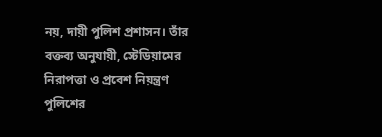নয়, দায়ী পুলিশ প্রশাসন। তাঁর বক্তব্য অনুযায়ী, স্টেডিয়ামের নিরাপত্তা ও প্রবেশ নিয়ন্ত্রণ পুলিশের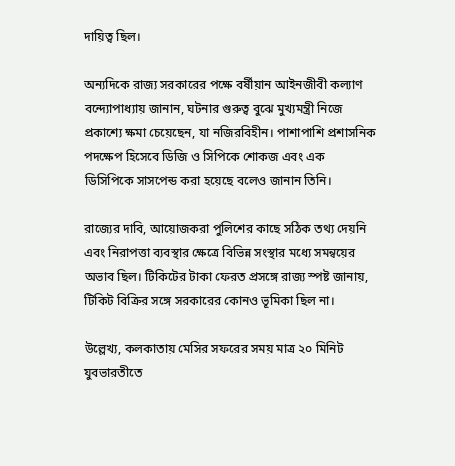দায়িত্ব ছিল।

অন্যদিকে রাজ্য সরকারের পক্ষে বর্ষীয়ান আইনজীবী কল্যাণ বন্দ্যোপাধ্যায় জানান, ঘটনার গুরুত্ব বুঝে মুখ্যমন্ত্রী নিজে প্রকাশ্যে ক্ষমা চেয়েছেন, যা নজিরবিহীন। পাশাপাশি প্রশাসনিক পদক্ষেপ হিসেবে ডিজি ও সিপিকে শোকজ এবং এক ডিসিপিকে সাসপেন্ড করা হয়েছে বলেও জানান তিনি।

রাজ্যের দাবি, আয়োজকরা পুলিশের কাছে সঠিক তথ্য দেয়নি এবং নিরাপত্তা ব্যবস্থার ক্ষেত্রে বিভিন্ন সংস্থার মধ্যে সমন্বয়ের অভাব ছিল। টিকিটের টাকা ফেরত প্রসঙ্গে রাজ্য স্পষ্ট জানায়, টিকিট বিক্রির সঙ্গে সরকারের কোনও ভূমিকা ছিল না।

উল্লেখ্য, কলকাতায় মেসির সফরের সময় মাত্র ২০ মিনিট যুবভারতীতে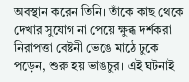অবস্থান করেন তিনি। তাঁকে কাছ থেকে দেখার সুযোগ না পেয়ে ক্ষুব্ধ দর্শকরা নিরাপত্তা বেষ্টনী ভেঙে মাঠে ঢুকে পড়েন, শুরু হয় ভাঙচুর। এই ঘটনাই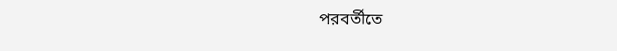পরবর্তীতে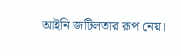আইনি জটিলতার রূপ নেয়।